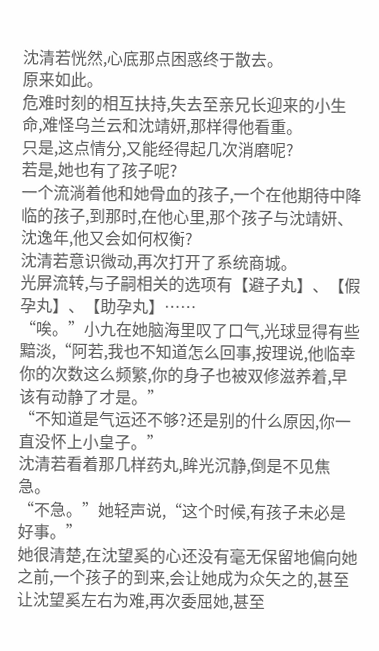沈清若恍然,心底那点困惑终于散去。
原来如此。
危难时刻的相互扶持,失去至亲兄长迎来的小生命,难怪乌兰云和沈靖妍,那样得他看重。
只是,这点情分,又能经得起几次消磨呢?
若是,她也有了孩子呢?
一个流淌着他和她骨血的孩子,一个在他期待中降临的孩子,到那时,在他心里,那个孩子与沈靖妍、沈逸年,他又会如何权衡?
沈清若意识微动,再次打开了系统商城。
光屏流转,与子嗣相关的选项有【避子丸】、【假孕丸】、【助孕丸】……
“唉。”小九在她脑海里叹了口气,光球显得有些黯淡,“阿若,我也不知道怎么回事,按理说,他临幸你的次数这么频繁,你的身子也被双修滋养着,早该有动静了才是。”
“不知道是气运还不够?还是别的什么原因,你一直没怀上小皇子。”
沈清若看着那几样药丸,眸光沉静,倒是不见焦急。
“不急。”她轻声说,“这个时候,有孩子未必是好事。”
她很清楚,在沈望奚的心还没有毫无保留地偏向她之前,一个孩子的到来,会让她成为众矢之的,甚至让沈望奚左右为难,再次委屈她,甚至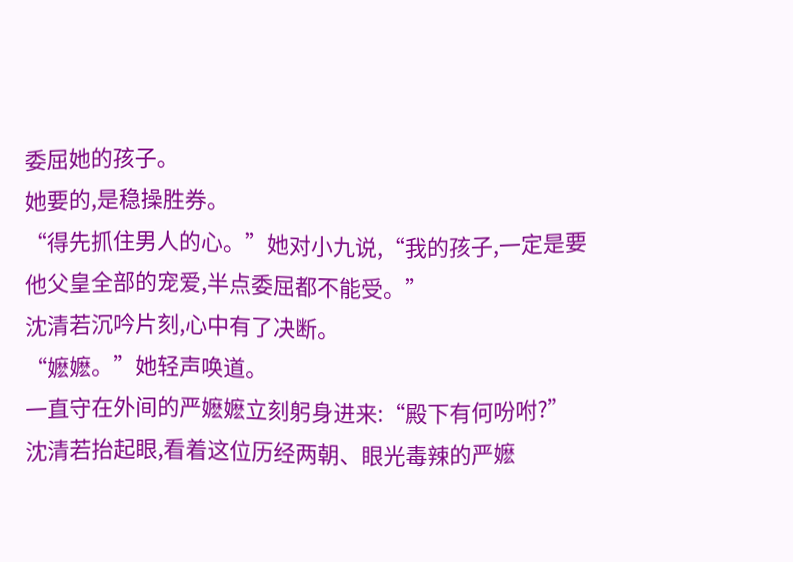委屈她的孩子。
她要的,是稳操胜券。
“得先抓住男人的心。”她对小九说,“我的孩子,一定是要他父皇全部的宠爱,半点委屈都不能受。”
沈清若沉吟片刻,心中有了决断。
“嬷嬷。”她轻声唤道。
一直守在外间的严嬷嬷立刻躬身进来:“殿下有何吩咐?”
沈清若抬起眼,看着这位历经两朝、眼光毒辣的严嬷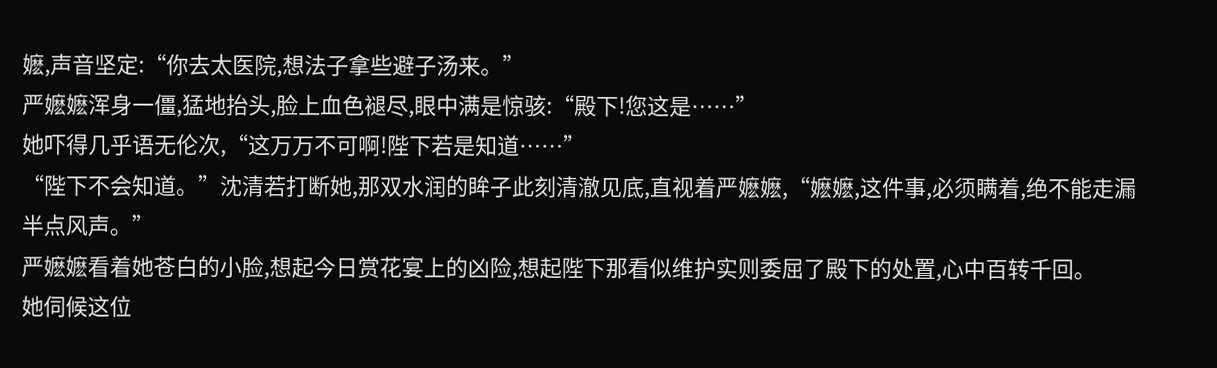嬷,声音坚定:“你去太医院,想法子拿些避子汤来。”
严嬷嬷浑身一僵,猛地抬头,脸上血色褪尽,眼中满是惊骇:“殿下!您这是……”
她吓得几乎语无伦次,“这万万不可啊!陛下若是知道……”
“陛下不会知道。”沈清若打断她,那双水润的眸子此刻清澈见底,直视着严嬷嬷,“嬷嬷,这件事,必须瞒着,绝不能走漏半点风声。”
严嬷嬷看着她苍白的小脸,想起今日赏花宴上的凶险,想起陛下那看似维护实则委屈了殿下的处置,心中百转千回。
她伺候这位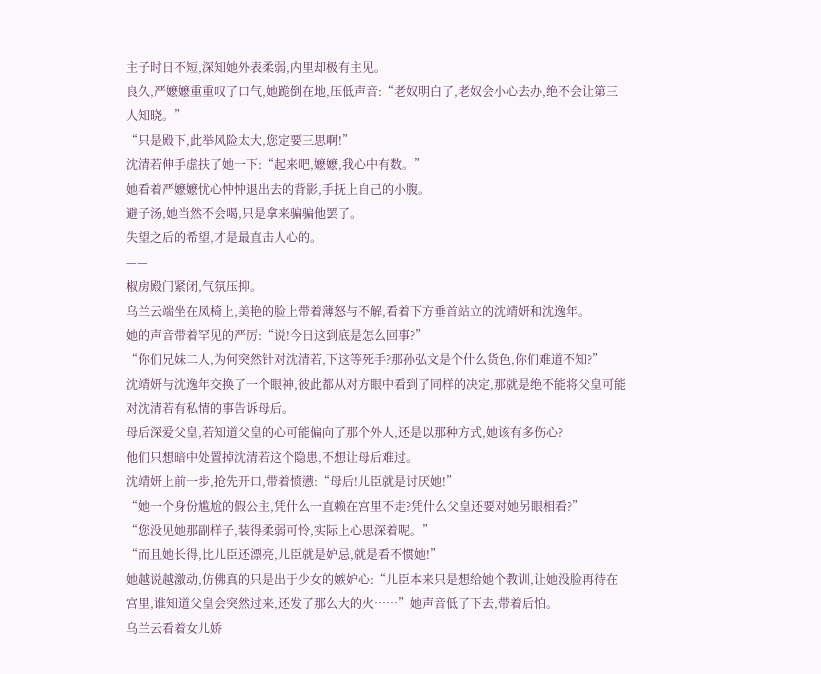主子时日不短,深知她外表柔弱,内里却极有主见。
良久,严嬷嬷重重叹了口气,她跪倒在地,压低声音:“老奴明白了,老奴会小心去办,绝不会让第三人知晓。”
“只是殿下,此举风险太大,您定要三思啊!”
沈清若伸手虚扶了她一下:“起来吧,嬷嬷,我心中有数。”
她看着严嬷嬷忧心忡忡退出去的背影,手抚上自己的小腹。
避子汤,她当然不会喝,只是拿来骗骗他罢了。
失望之后的希望,才是最直击人心的。
——
椒房殿门紧闭,气氛压抑。
乌兰云端坐在凤椅上,美艳的脸上带着薄怒与不解,看着下方垂首站立的沈靖妍和沈逸年。
她的声音带着罕见的严厉:“说!今日这到底是怎么回事?”
“你们兄妹二人,为何突然针对沈清若,下这等死手?那孙弘文是个什么货色,你们难道不知?”
沈靖妍与沈逸年交换了一个眼神,彼此都从对方眼中看到了同样的决定,那就是绝不能将父皇可能对沈清若有私情的事告诉母后。
母后深爱父皇,若知道父皇的心可能偏向了那个外人,还是以那种方式,她该有多伤心?
他们只想暗中处置掉沈清若这个隐患,不想让母后难过。
沈靖妍上前一步,抢先开口,带着愤懑:“母后!儿臣就是讨厌她!”
“她一个身份尴尬的假公主,凭什么一直赖在宫里不走?凭什么父皇还要对她另眼相看?”
“您没见她那副样子,装得柔弱可怜,实际上心思深着呢。”
“而且她长得,比儿臣还漂亮,儿臣就是妒忌,就是看不惯她!”
她越说越激动,仿佛真的只是出于少女的嫉妒心:“儿臣本来只是想给她个教训,让她没脸再待在宫里,谁知道父皇会突然过来,还发了那么大的火……”她声音低了下去,带着后怕。
乌兰云看着女儿娇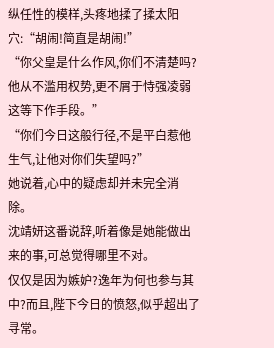纵任性的模样,头疼地揉了揉太阳穴:“胡闹!简直是胡闹!”
“你父皇是什么作风,你们不清楚吗?他从不滥用权势,更不屑于恃强凌弱这等下作手段。”
“你们今日这般行径,不是平白惹他生气,让他对你们失望吗?”
她说着,心中的疑虑却并未完全消除。
沈靖妍这番说辞,听着像是她能做出来的事,可总觉得哪里不对。
仅仅是因为嫉妒?逸年为何也参与其中?而且,陛下今日的愤怒,似乎超出了寻常。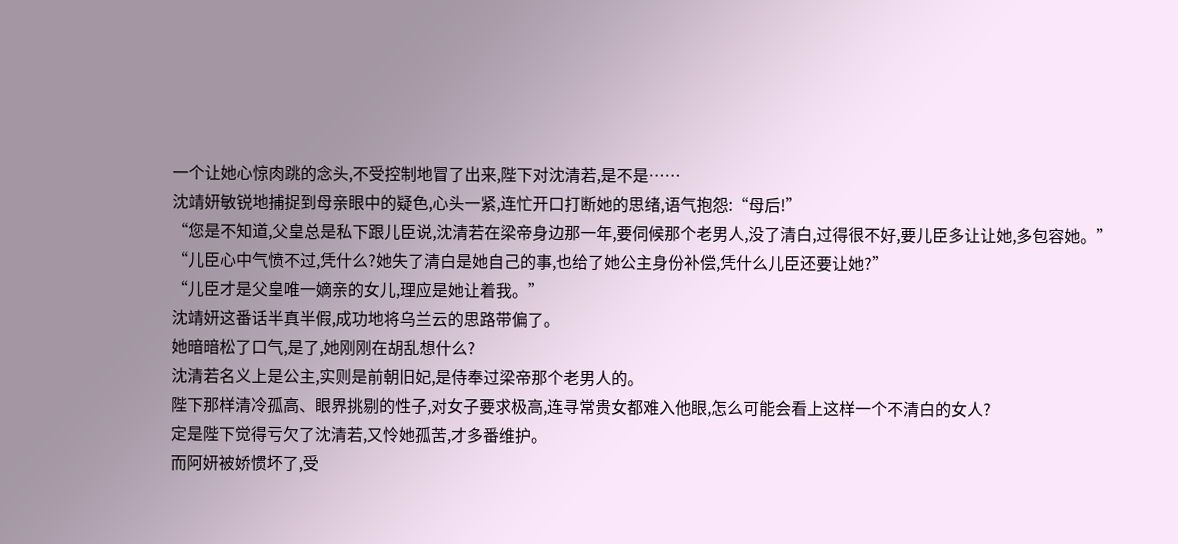一个让她心惊肉跳的念头,不受控制地冒了出来,陛下对沈清若,是不是……
沈靖妍敏锐地捕捉到母亲眼中的疑色,心头一紧,连忙开口打断她的思绪,语气抱怨:“母后!”
“您是不知道,父皇总是私下跟儿臣说,沈清若在梁帝身边那一年,要伺候那个老男人,没了清白,过得很不好,要儿臣多让让她,多包容她。”
“儿臣心中气愤不过,凭什么?她失了清白是她自己的事,也给了她公主身份补偿,凭什么儿臣还要让她?”
“儿臣才是父皇唯一嫡亲的女儿,理应是她让着我。”
沈靖妍这番话半真半假,成功地将乌兰云的思路带偏了。
她暗暗松了口气,是了,她刚刚在胡乱想什么?
沈清若名义上是公主,实则是前朝旧妃,是侍奉过梁帝那个老男人的。
陛下那样清冷孤高、眼界挑剔的性子,对女子要求极高,连寻常贵女都难入他眼,怎么可能会看上这样一个不清白的女人?
定是陛下觉得亏欠了沈清若,又怜她孤苦,才多番维护。
而阿妍被娇惯坏了,受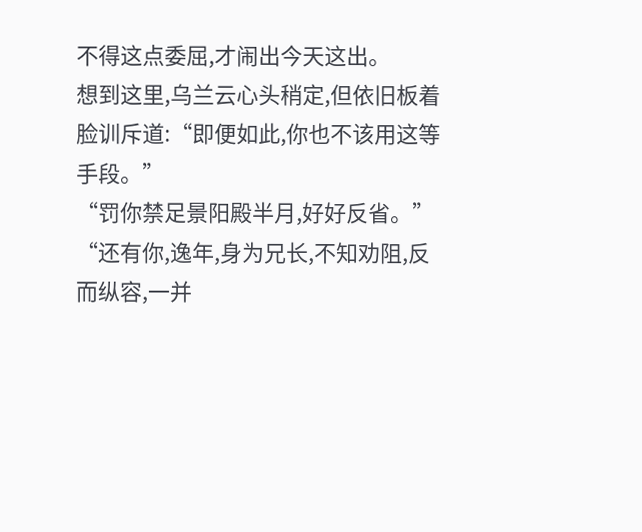不得这点委屈,才闹出今天这出。
想到这里,乌兰云心头稍定,但依旧板着脸训斥道:“即便如此,你也不该用这等手段。”
“罚你禁足景阳殿半月,好好反省。”
“还有你,逸年,身为兄长,不知劝阻,反而纵容,一并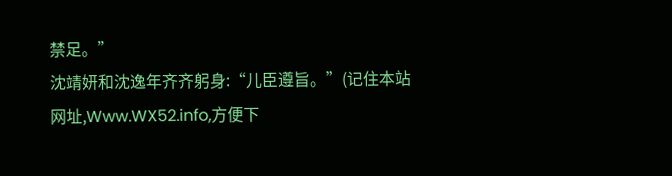禁足。”
沈靖妍和沈逸年齐齐躬身:“儿臣遵旨。”(记住本站网址,Www.WX52.info,方便下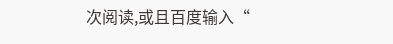次阅读,或且百度输入“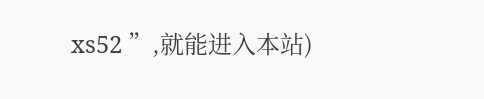xs52 ”,就能进入本站)